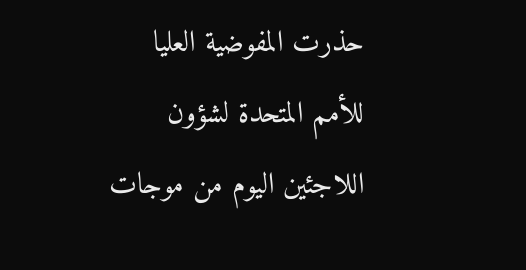حذرت المفوضية العليا للأمم المتحدة لشؤون اللاجئين اليوم من موجات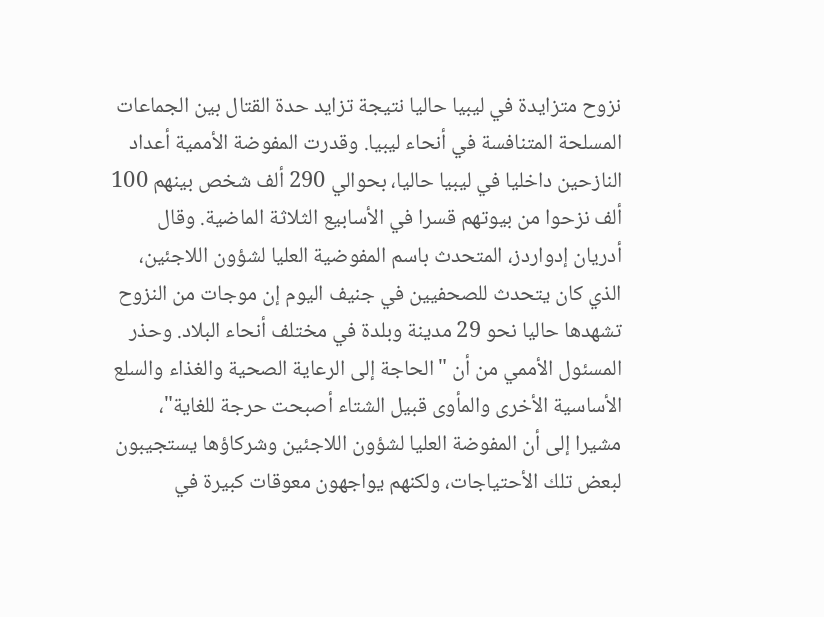نزوح متزايدة في ليبيا حاليا نتيجة تزايد حدة القتال بين الجماعات المسلحة المتنافسة في أنحاء ليبيا. وقدرت المفوضة الأممية أعداد النازحين داخليا في ليبيا حاليا، بحوالي 290 ألف شخص بينهم 100 ألف نزحوا من بيوتهم قسرا في الأسابيع الثلاثة الماضية. وقال أدريان إدواردز، المتحدث باسم المفوضية العليا لشؤون اللاجئين، الذي كان يتحدث للصحفيين في جنيف اليوم إن موجات من النزوح تشهدها حاليا نحو 29 مدينة وبلدة في مختلف أنحاء البلاد. وحذر المسئول الأممي من أن "الحاجة إلى الرعاية الصحية والغذاء والسلع الأساسية الأخرى والمأوى قبيل الشتاء أصبحت حرجة للغاية"، مشيرا إلى أن المفوضة العليا لشؤون اللاجئين وشركاؤها يستجيبون لبعض تلك الأحتياجات، ولكنهم يواجهون معوقات كبيرة في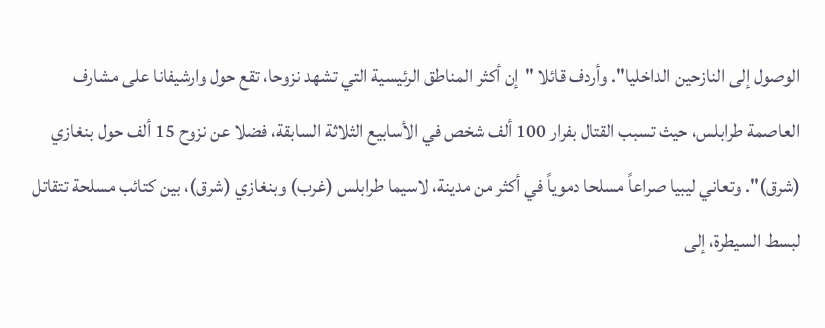الوصول إلى النازحين الداخليا". وأردف قائلا "إن أكثر المناطق الرئيسية التي تشهد نزوحا، تقع حول وارشيفانا على مشارف العاصمة طرابلس، حيث تسبب القتال بفرار 100 ألف شخص في الأسابيع الثلاثة السابقة، فضلا عن نزوح 15 ألف حول بنغازي (شرق)". وتعاني ليبيا صراعاً مسلحا دموياً في أكثر من مدينة، لاسيما طرابلس (غرب) وبنغازي (شرق)، بين كتائب مسلحة تتقاتل لبسط السيطرة، إلى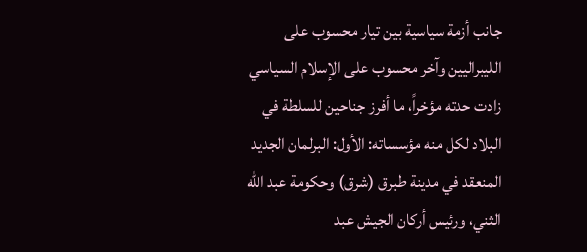جانب أزمة سياسية بين تيار محسوب على الليبراليين وآخر محسوب على الإسلام السياسي زادت حدته مؤخراً، ما أفرز جناحين للسلطة في البلاد لكل منه مؤسساته: الأول: البرلمان الجديد المنعقد في مدينة طبرق (شرق) وحكومة عبد الله الثني، ورئيس أركان الجيش عبد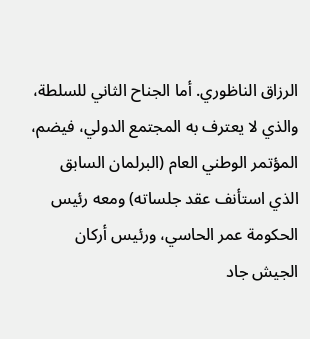الرزاق الناظوري. أما الجناح الثاني للسلطة، والذي لا يعترف به المجتمع الدولي، فيضم، المؤتمر الوطني العام (البرلمان السابق الذي استأنف عقد جلساته) ومعه رئيس الحكومة عمر الحاسي، ورئيس أركان الجيش جاد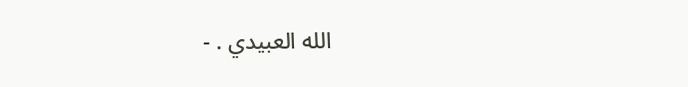الله العبيدي . -